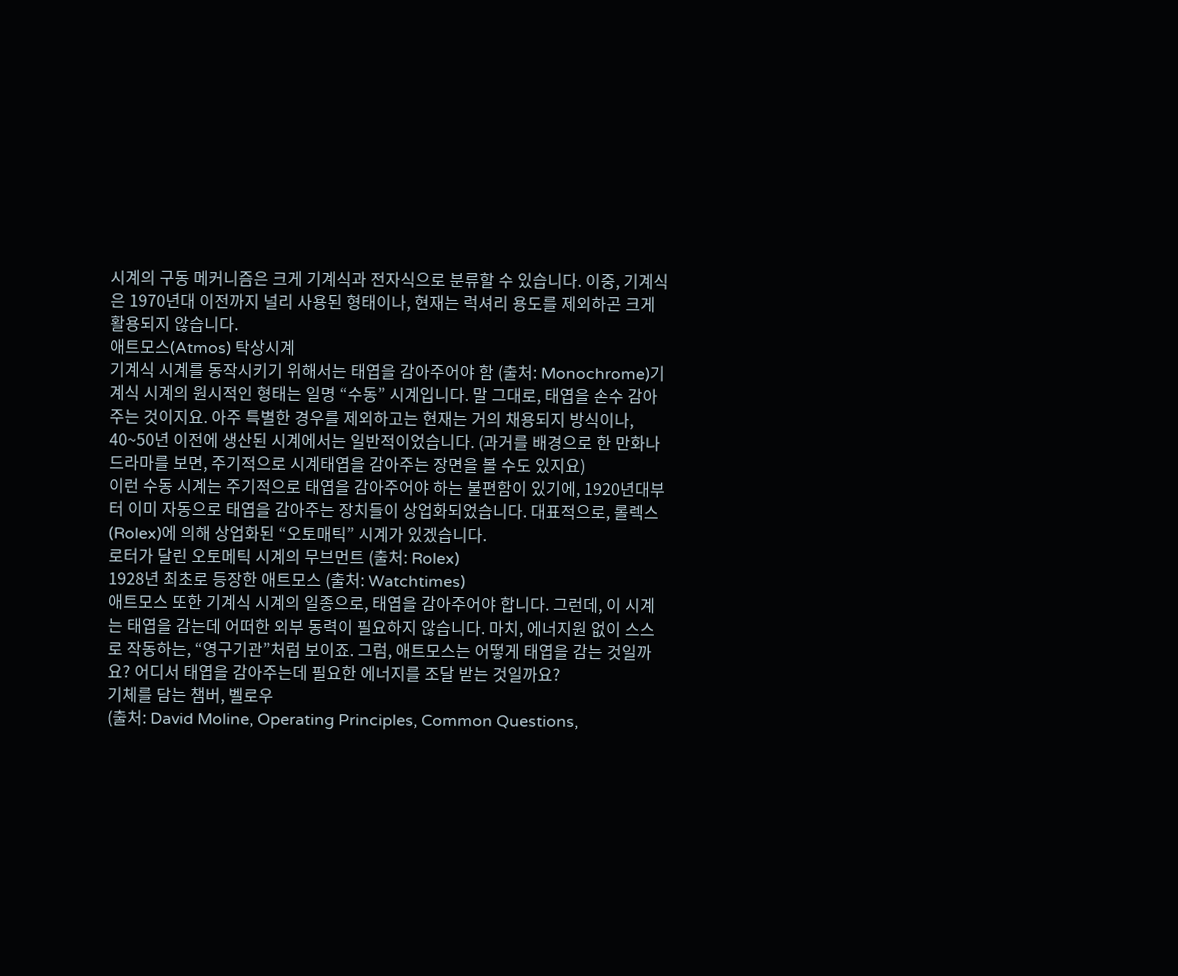시계의 구동 메커니즘은 크게 기계식과 전자식으로 분류할 수 있습니다. 이중, 기계식은 1970년대 이전까지 널리 사용된 형태이나, 현재는 럭셔리 용도를 제외하곤 크게 활용되지 않습니다.
애트모스(Atmos) 탁상시계
기계식 시계를 동작시키기 위해서는 태엽을 감아주어야 함 (출처: Monochrome)기계식 시계의 원시적인 형태는 일명 “수동” 시계입니다. 말 그대로, 태엽을 손수 감아주는 것이지요. 아주 특별한 경우를 제외하고는 현재는 거의 채용되지 방식이나, 40~50년 이전에 생산된 시계에서는 일반적이었습니다. (과거를 배경으로 한 만화나 드라마를 보면, 주기적으로 시계태엽을 감아주는 장면을 볼 수도 있지요)
이런 수동 시계는 주기적으로 태엽을 감아주어야 하는 불편함이 있기에, 1920년대부터 이미 자동으로 태엽을 감아주는 장치들이 상업화되었습니다. 대표적으로, 롤렉스(Rolex)에 의해 상업화된 “오토매틱” 시계가 있겠습니다.
로터가 달린 오토메틱 시계의 무브먼트 (출처: Rolex)
1928년 최초로 등장한 애트모스 (출처: Watchtimes)
애트모스 또한 기계식 시계의 일종으로, 태엽을 감아주어야 합니다. 그런데, 이 시계는 태엽을 감는데 어떠한 외부 동력이 필요하지 않습니다. 마치, 에너지원 없이 스스로 작동하는, “영구기관”처럼 보이죠. 그럼, 애트모스는 어떻게 태엽을 감는 것일까요? 어디서 태엽을 감아주는데 필요한 에너지를 조달 받는 것일까요?
기체를 담는 챔버, 벨로우
(출처: David Moline, Operating Principles, Common Questions,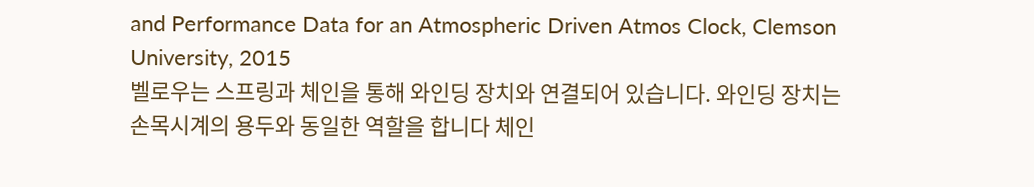and Performance Data for an Atmospheric Driven Atmos Clock, Clemson University, 2015
벨로우는 스프링과 체인을 통해 와인딩 장치와 연결되어 있습니다. 와인딩 장치는 손목시계의 용두와 동일한 역할을 합니다 체인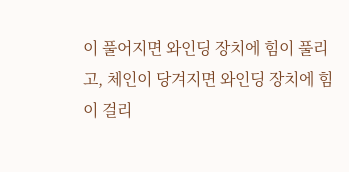이 풀어지면 와인딩 장치에 힘이 풀리고, 체인이 당겨지면 와인딩 장치에 힘이 걸리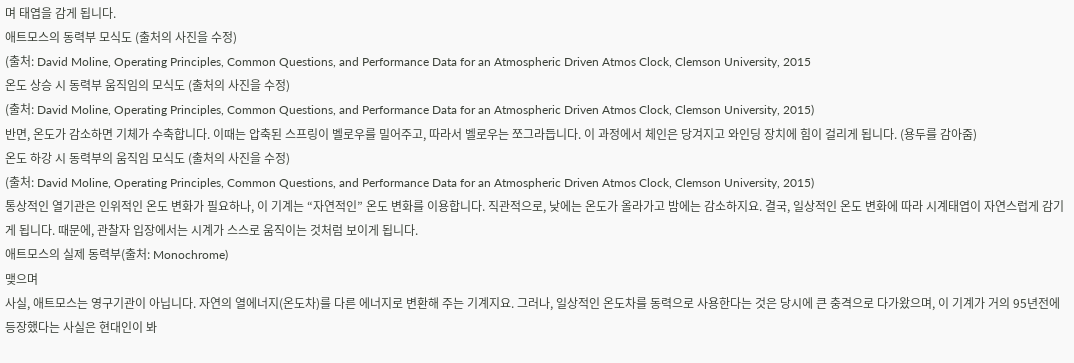며 태엽을 감게 됩니다.
애트모스의 동력부 모식도 (출처의 사진을 수정)
(출처: David Moline, Operating Principles, Common Questions, and Performance Data for an Atmospheric Driven Atmos Clock, Clemson University, 2015
온도 상승 시 동력부 움직임의 모식도 (출처의 사진을 수정)
(출처: David Moline, Operating Principles, Common Questions, and Performance Data for an Atmospheric Driven Atmos Clock, Clemson University, 2015)
반면, 온도가 감소하면 기체가 수축합니다. 이때는 압축된 스프링이 벨로우를 밀어주고, 따라서 벨로우는 쪼그라듭니다. 이 과정에서 체인은 당겨지고 와인딩 장치에 힘이 걸리게 됩니다. (용두를 감아줌)
온도 하강 시 동력부의 움직임 모식도 (출처의 사진을 수정)
(출처: David Moline, Operating Principles, Common Questions, and Performance Data for an Atmospheric Driven Atmos Clock, Clemson University, 2015)
통상적인 열기관은 인위적인 온도 변화가 필요하나, 이 기계는 “자연적인” 온도 변화를 이용합니다. 직관적으로, 낮에는 온도가 올라가고 밤에는 감소하지요. 결국, 일상적인 온도 변화에 따라 시계태엽이 자연스럽게 감기게 됩니다. 때문에, 관찰자 입장에서는 시계가 스스로 움직이는 것처럼 보이게 됩니다.
애트모스의 실제 동력부(출처: Monochrome)
맺으며
사실, 애트모스는 영구기관이 아닙니다. 자연의 열에너지(온도차)를 다른 에너지로 변환해 주는 기계지요. 그러나, 일상적인 온도차를 동력으로 사용한다는 것은 당시에 큰 충격으로 다가왔으며, 이 기계가 거의 95년전에 등장했다는 사실은 현대인이 봐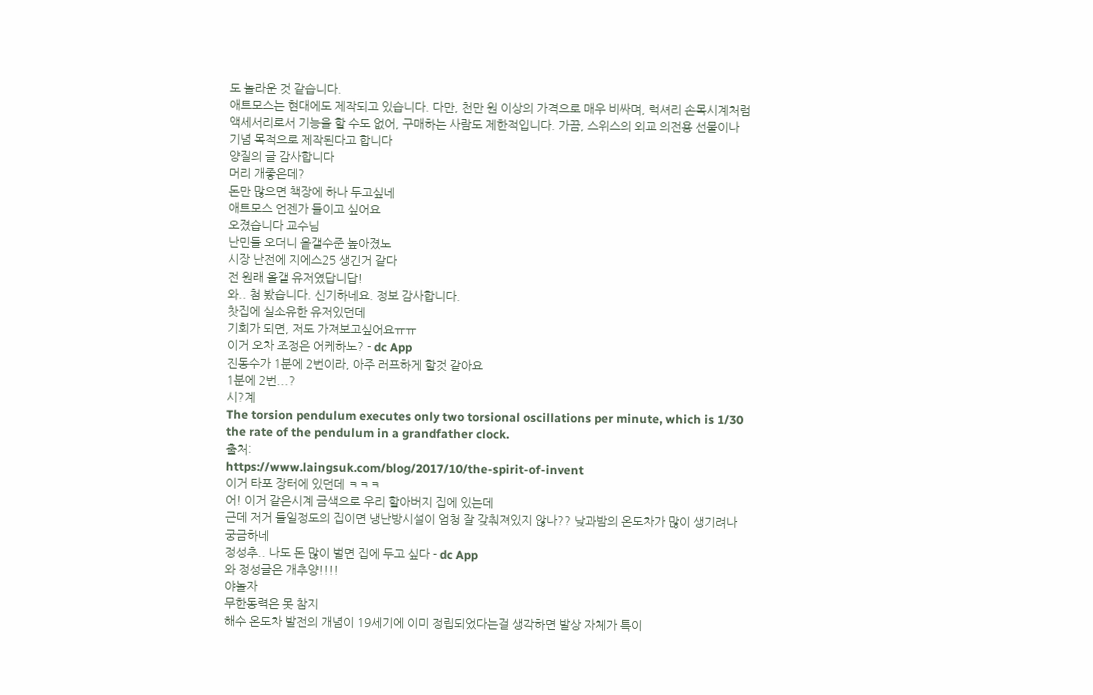도 놀라운 것 같습니다.
애트모스는 현대에도 제작되고 있습니다. 다만, 천만 원 이상의 가격으로 매우 비싸며, 럭셔리 손목시계처럼 액세서리로서 기능을 할 수도 없어, 구매하는 사람도 제한적입니다. 가끔, 스위스의 외교 의전용 선물이나 기념 목적으로 제작된다고 합니다
양질의 글 감사합니다
머리 개좋은데?
돈만 많으면 책장에 하나 두고싶네
애트모스 언젠가 들이고 싶어요
오졌습니다 교수님
난민들 오더니 옽갤수준 높아졌노
시장 난전에 지에스25 생긴거 같다
전 원래 올갤 유저였답니답!
와.. 첨 봤습니다. 신기하네요. 정보 감사합니다.
찻집에 실소유한 유저있던데
기회가 되면, 저도 가져보고싶어요ㅠㅠ
이거 오차 조정은 어케하노? - dc App
진동수가 1분에 2번이라, 아주 러프하게 할것 같아요
1분에 2번...?
시?계
The torsion pendulum executes only two torsional oscillations per minute, which is 1/30 the rate of the pendulum in a grandfather clock.
출처:
https://www.laingsuk.com/blog/2017/10/the-spirit-of-invent
이거 타포 장터에 있던데 ㅋㅋㅋ
어! 이거 같은시계 금색으로 우리 할아버지 집에 있는데
근데 저거 들일정도의 집이면 냉난방시설이 엄청 잘 갖춰져있지 않나?? 낮과밤의 온도차가 많이 생기려나 궁금하네
정성추.. 나도 돈 많이 벌면 집에 두고 싶다 - dc App
와 정성글은 개추양!!!!
야놀자
무한동력은 못 참지
해수 온도차 발전의 개념이 19세기에 이미 정립되었다는걸 생각하면 발상 자체가 특이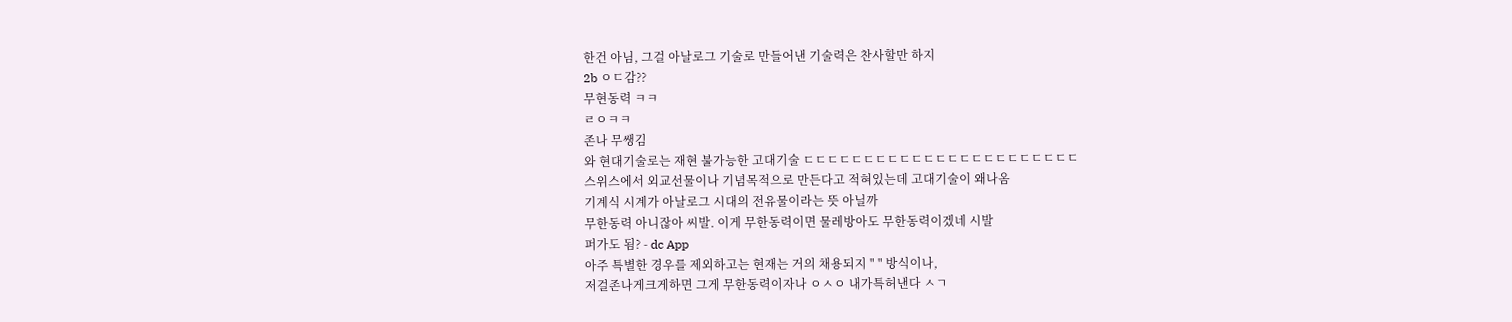한건 아님, 그걸 아날로그 기술로 만들어낸 기술력은 찬사할만 하지
2b ㅇㄷ감??
무현동력 ㅋㅋ
ㄹㅇㅋㅋ
존나 무쌩김
와 현대기술로는 재현 불가능한 고대기술 ㄷㄷㄷㄷㄷㄷㄷㄷㄷㄷㄷㄷㄷㄷㄷㄷㄷㄷㄷㄷㄷㄷㄷ
스위스에서 외교선물이나 기념목적으로 만든다고 적혀있는데 고대기술이 왜나옴
기계식 시계가 아날로그 시대의 전유물이라는 뜻 아닐까
무한동력 아니잖아 씨발. 이게 무한동력이면 물레방아도 무한동력이겠네 시발
퍼가도 됨? - dc App
아주 특별한 경우를 제외하고는 현재는 거의 채용되지 " " 방식이나,
저걸존나게크게하면 그게 무한동력이자나 ㅇㅅㅇ 내가특허낸다 ㅅㄱ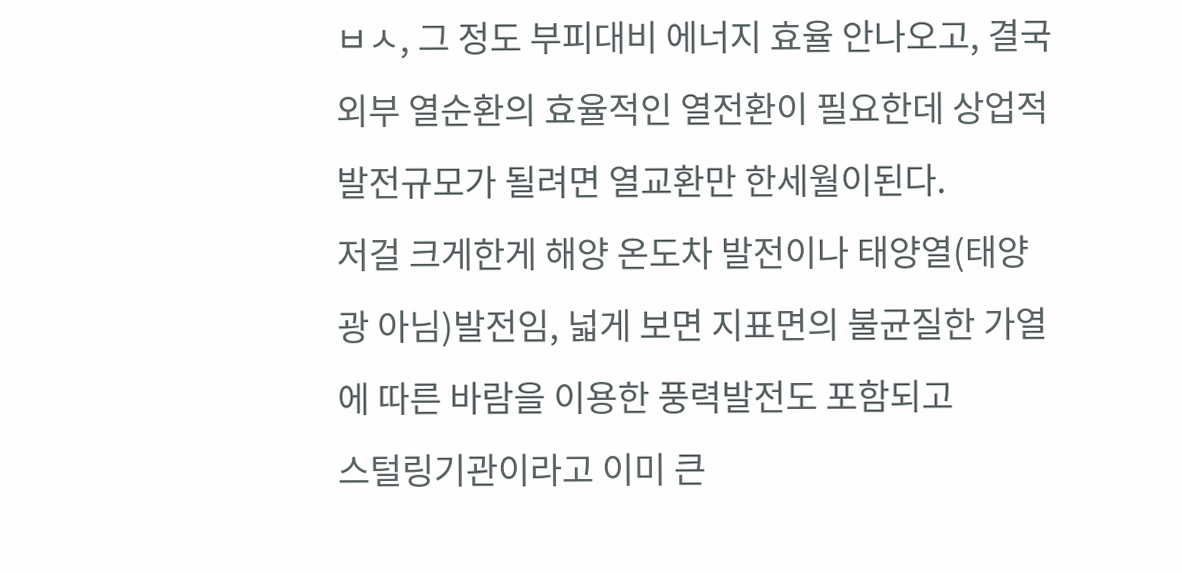ㅂㅅ, 그 정도 부피대비 에너지 효율 안나오고, 결국 외부 열순환의 효율적인 열전환이 필요한데 상업적 발전규모가 될려면 열교환만 한세월이된다.
저걸 크게한게 해양 온도차 발전이나 태양열(태양광 아님)발전임, 넓게 보면 지표면의 불균질한 가열에 따른 바람을 이용한 풍력발전도 포함되고
스털링기관이라고 이미 큰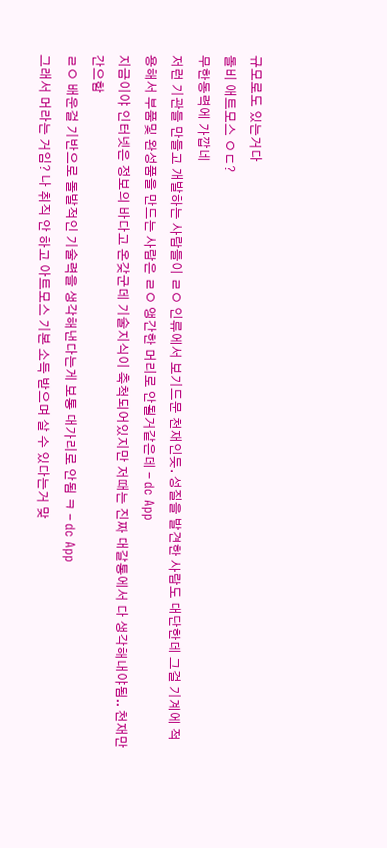규모로도 있는거다
돌비 애트모스 ㅇㄷ?
무한동력에 가깝네
저런 기관들 만들고 개발하는 사람들이 ㄹㅇ 인류에서 보기드문 천재인듯. 성질을 발견한 사람도 대단한데 그걸 기계에 적용해서 부품및 완성품을 만드는 사람은 ㄹㅇ 앵간한 머리로 안될거같은데 - dc App
지금이야 인터넷은 정보의 바다고 온갖군데 기술지식이 축척되어있지만 저때는 진짜 대갈통에서 다 생각해내야됨.. 천재만 간으함
ㄹㅇ 배운걸 기반으로 돌발적인 기술력을 생각해낸다는게 보통 대가리로 안됨 ㅋ - dc App
그래서 머라는 거임? 나 취직 안 하고 아트모스 기본 소득 받으며 살 수 있다는거 맞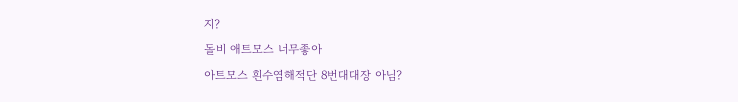지?
돌비 애트모스 너무좋아
아트모스 흰수염해적단 8번대대장 아님?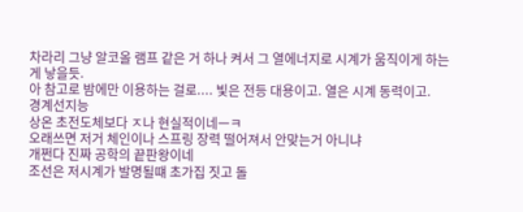차라리 그냥 알코올 램프 같은 거 하나 켜서 그 열에너지로 시계가 움직이게 하는 게 낳을듯.
아 참고로 밤에만 이용하는 걸로.... 빛은 전등 대용이고. 열은 시계 동력이고.
경계선지능
상온 초전도체보다 ㅈ나 현실적이네ㅡㅋ
오래쓰면 저거 체인이나 스프링 장력 떨어져서 안맞는거 아니냐
개쩐다 진짜 공학의 끝판왕이네
조선은 저시계가 발명될떄 초가집 짓고 돌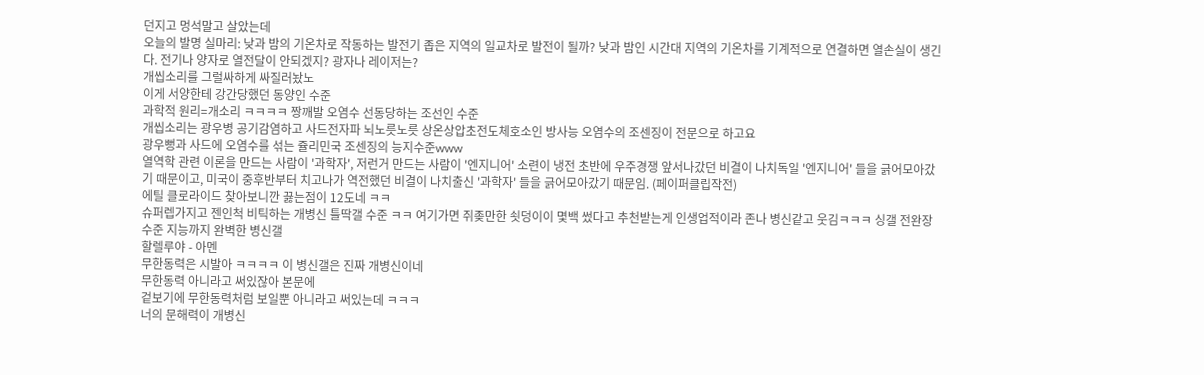던지고 멍석말고 살았는데
오늘의 발명 실마리: 낮과 밤의 기온차로 작동하는 발전기 좁은 지역의 일교차로 발전이 될까? 낮과 밤인 시간대 지역의 기온차를 기계적으로 연결하면 열손실이 생긴다. 전기나 양자로 열전달이 안되겠지? 광자나 레이저는?
개씹소리를 그럴싸하게 싸질러놨노
이게 서양한테 강간당했던 동양인 수준
과학적 원리=개소리 ㅋㅋㅋㅋ 짱깨발 오염수 선동당하는 조선인 수준
개씹소리는 광우병 공기감염하고 사드전자파 뇌노릇노릇 상온상압초전도체호소인 방사능 오염수의 조센징이 전문으로 하고요
광우뻥과 사드에 오염수를 섞는 쥴리민국 조센징의 능지수준www
열역학 관련 이론을 만드는 사람이 '과학자', 저런거 만드는 사람이 '엔지니어' 소련이 냉전 초반에 우주경쟁 앞서나갔던 비결이 나치독일 '엔지니어' 들을 긁어모아갔기 때문이고, 미국이 중후반부터 치고나가 역전했던 비결이 나치출신 '과학자' 들을 긁어모아갔기 때문임. (페이퍼클립작전)
에틸 클로라이드 찾아보니깐 끓는점이 12도네 ㅋㅋ
슈퍼렙가지고 젠인척 비틱하는 개병신 틀딱갤 수준 ㅋㅋ 여기가면 쥐좆만한 쇳덩이이 몇백 썼다고 추천받는게 인생업적이라 존나 병신같고 웃김ㅋㅋㅋ 싱갤 전완장수준 지능까지 완벽한 병신갤
할렐루야 - 아멘
무한동력은 시발아 ㅋㅋㅋㅋ 이 병신갤은 진짜 개병신이네
무한동력 아니라고 써있잖아 본문에
겉보기에 무한동력처럼 보일뿐 아니라고 써있는데 ㅋㅋㅋ
너의 문해력이 개병신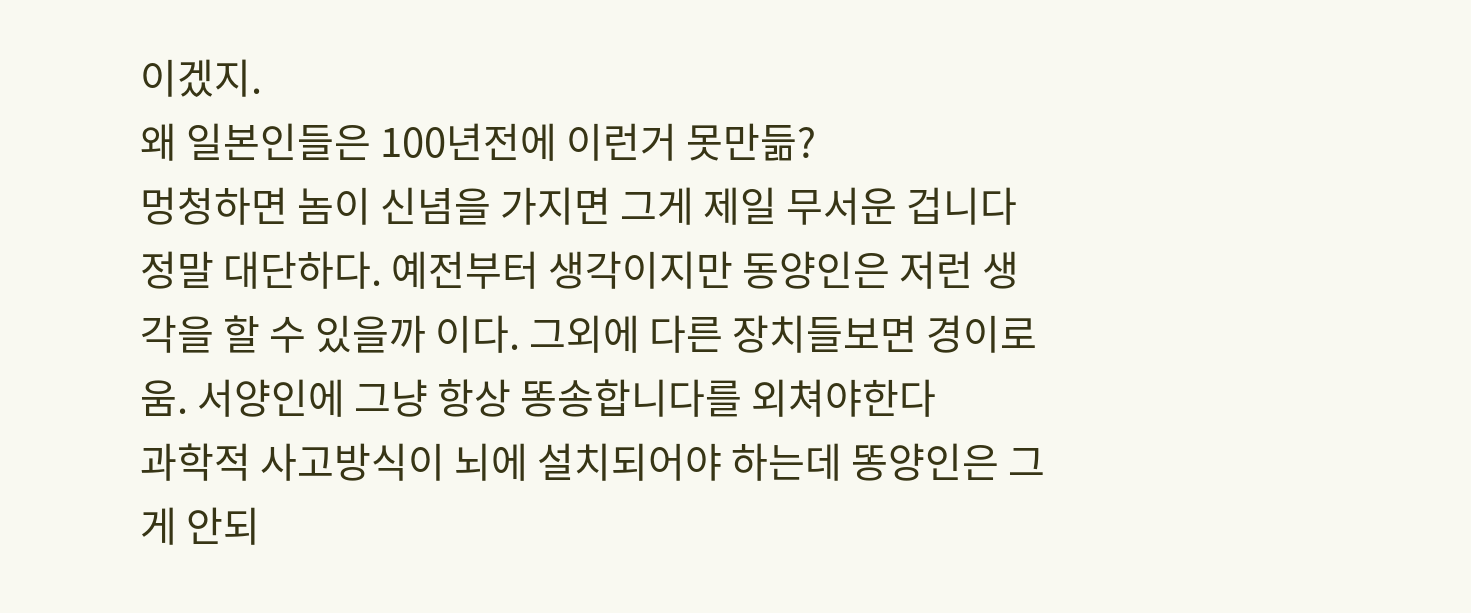이겠지.
왜 일본인들은 100년전에 이런거 못만듦?
멍청하면 놈이 신념을 가지면 그게 제일 무서운 겁니다
정말 대단하다. 예전부터 생각이지만 동양인은 저런 생각을 할 수 있을까 이다. 그외에 다른 장치들보면 경이로움. 서양인에 그냥 항상 똥송합니다를 외쳐야한다
과학적 사고방식이 뇌에 설치되어야 하는데 똥양인은 그게 안되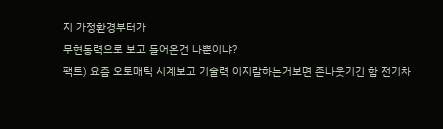지 가정환경부터가
무현동력으로 보고 들어온건 나뿐이냐?
팩트) 요즘 오토매틱 시계보고 기술력 이지랄하는거보면 존나웃기긴 함 전기차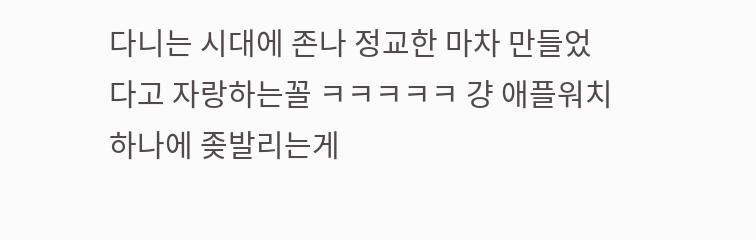다니는 시대에 존나 정교한 마차 만들었다고 자랑하는꼴 ㅋㅋㅋㅋㅋ 걍 애플워치 하나에 좆발리는게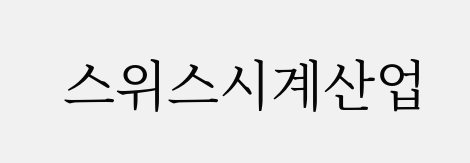스위스시계산업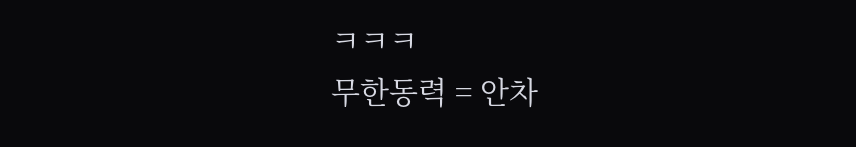ㅋㅋㅋ
무한동력 = 안차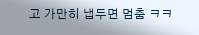고 가만히 냅두면 멈춤 ㅋㅋ